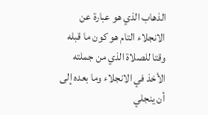الذهاب الذي هو عبارة عن الانجلاء التام هو كون ما قبله وقتا للصلاة الذي من جملته
الأخذ في الانجلاء وما بعده إلى أن ينجلي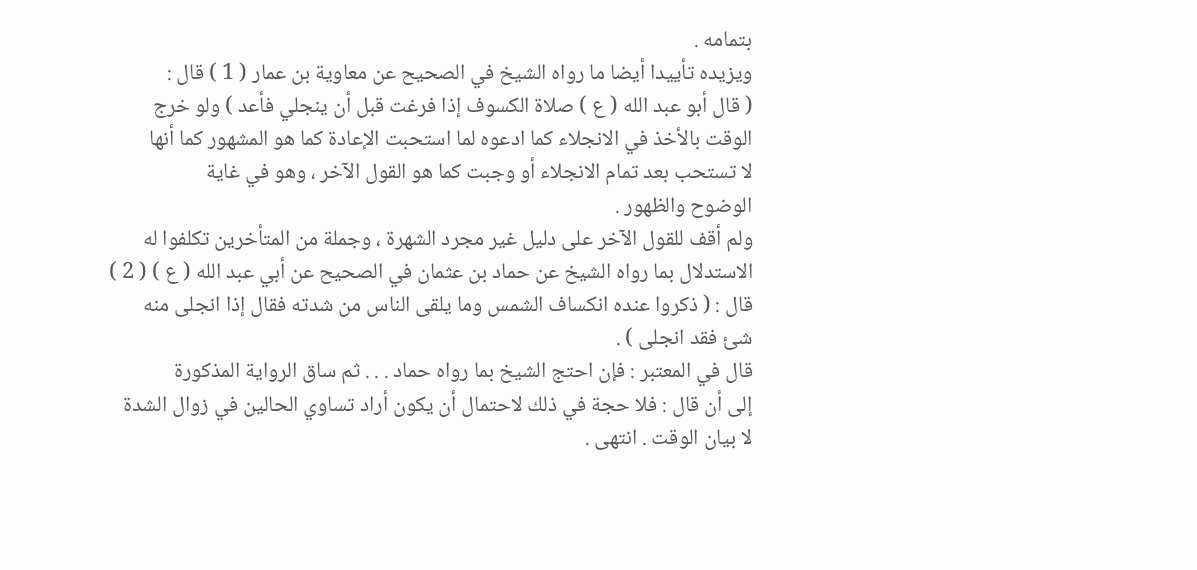بتمامه .
ويزيده تأييدا أيضا ما رواه الشيخ في الصحيح عن معاوية بن عمار ( 1 ) قال :
( قال أبو عبد الله ( ع ) صلاة الكسوف إذا فرغت قبل أن ينجلي فأعد ) ولو خرج
الوقت بالأخذ في الانجلاء كما ادعوه لما استحبت الإعادة كما هو المشهور كما أنها
لا تستحب بعد تمام الانجلاء أو وجبت كما هو القول الآخر ، وهو في غاية
الوضوح والظهور .
ولم أقف للقول الآخر على دليل غير مجرد الشهرة ، وجملة من المتأخرين تكلفوا له
الاستدلال بما رواه الشيخ عن حماد بن عثمان في الصحيح عن أبي عبد الله ( ع ) ( 2 )
قال : ( ذكروا عنده انكساف الشمس وما يلقى الناس من شدته فقال إذا انجلى منه
شئ فقد انجلى ) .
قال في المعتبر : فإن احتج الشيخ بما رواه حماد . . . ثم ساق الرواية المذكورة
إلى أن قال : فلا حجة في ذلك لاحتمال أن يكون أراد تساوي الحالين في زوال الشدة
لا بيان الوقت . انتهى .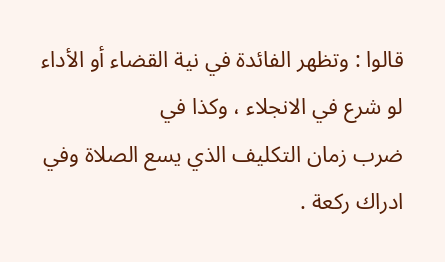قالوا : وتظهر الفائدة في نية القضاء أو الأداء لو شرع في الانجلاء ، وكذا في
ضرب زمان التكليف الذي يسع الصلاة وفي ادراك ركعة .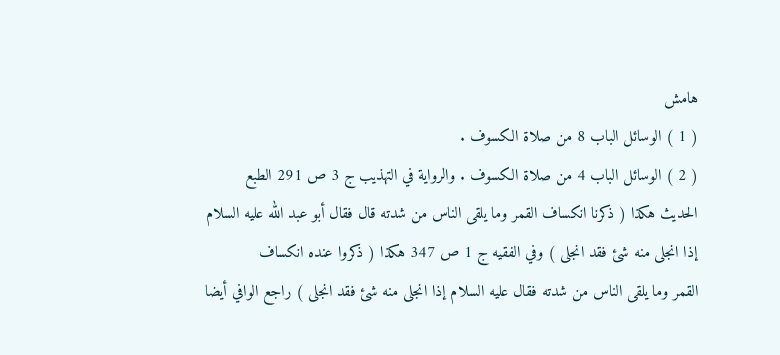هامش
( 1 ) الوسائل الباب 8 من صلاة الكسوف .
( 2 ) الوسائل الباب 4 من صلاة الكسوف . والرواية في التهذيب ج 3 ص 291 الطبع
الحديث هكذا ( ذكرنا انكساف القمر وما يلقى الناس من شدته قال فقال أبو عبد الله عليه السلام
إذا انجلى منه شئ فقد انجلى ) وفي الفقيه ج 1 ص 347 هكذا ( ذكروا عنده انكساف
القمر وما يلقى الناس من شدته فقال عليه السلام إذا انجلى منه شئ فقد انجلى ) راجع الوافي أيضا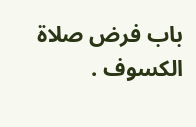باب فرض صلاة الكسوف .